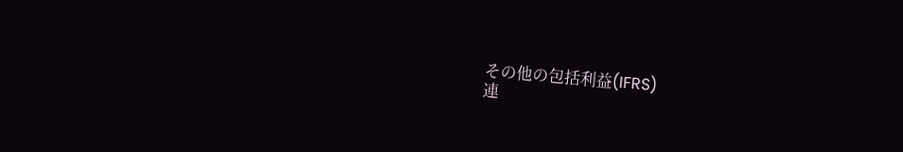その他の包括利益(IFRS)
連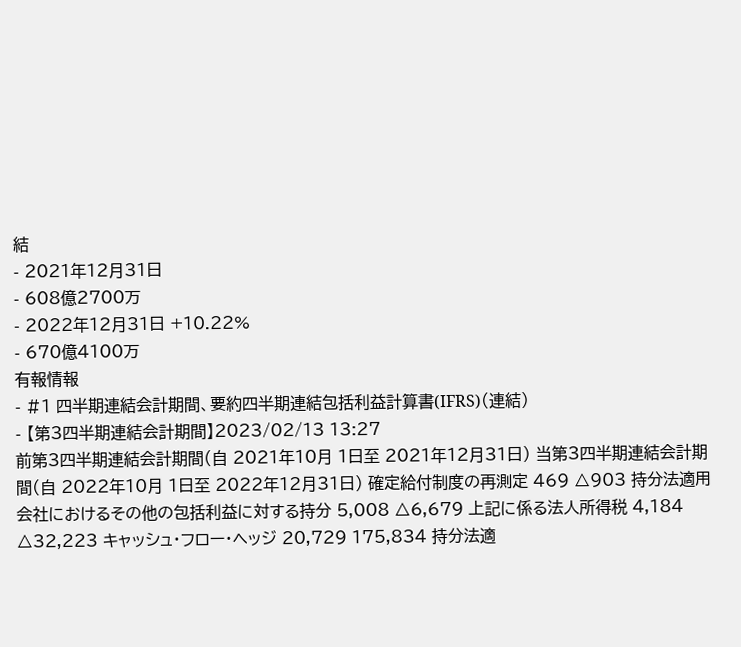結
- 2021年12月31日
- 608億2700万
- 2022年12月31日 +10.22%
- 670億4100万
有報情報
- #1 四半期連結会計期間、要約四半期連結包括利益計算書(IFRS)(連結)
- 【第3四半期連結会計期間】2023/02/13 13:27
前第3四半期連結会計期間(自 2021年10月 1日至 2021年12月31日) 当第3四半期連結会計期間(自 2022年10月 1日至 2022年12月31日) 確定給付制度の再測定 469 △903 持分法適用会社におけるその他の包括利益に対する持分 5,008 △6,679 上記に係る法人所得税 4,184 △32,223 キャッシュ・フロー・ヘッジ 20,729 175,834 持分法適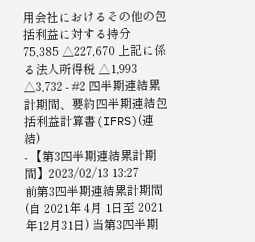用会社におけるその他の包括利益に対する持分 75,385 △227,670 上記に係る法人所得税 △1,993 △3,732 - #2 四半期連結累計期間、要約四半期連結包括利益計算書(IFRS)(連結)
- 【第3四半期連結累計期間】2023/02/13 13:27
前第3四半期連結累計期間(自 2021年 4月 1日至 2021年12月31日) 当第3四半期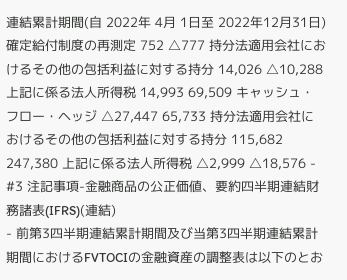連結累計期間(自 2022年 4月 1日至 2022年12月31日) 確定給付制度の再測定 752 △777 持分法適用会社におけるその他の包括利益に対する持分 14,026 △10,288 上記に係る法人所得税 14,993 69,509 キャッシュ・フロー・ヘッジ △27,447 65,733 持分法適用会社におけるその他の包括利益に対する持分 115,682 247,380 上記に係る法人所得税 △2,999 △18,576 - #3 注記事項-金融商品の公正価値、要約四半期連結財務諸表(IFRS)(連結)
- 前第3四半期連結累計期間及び当第3四半期連結累計期間におけるFVTOCIの金融資産の調整表は以下のとお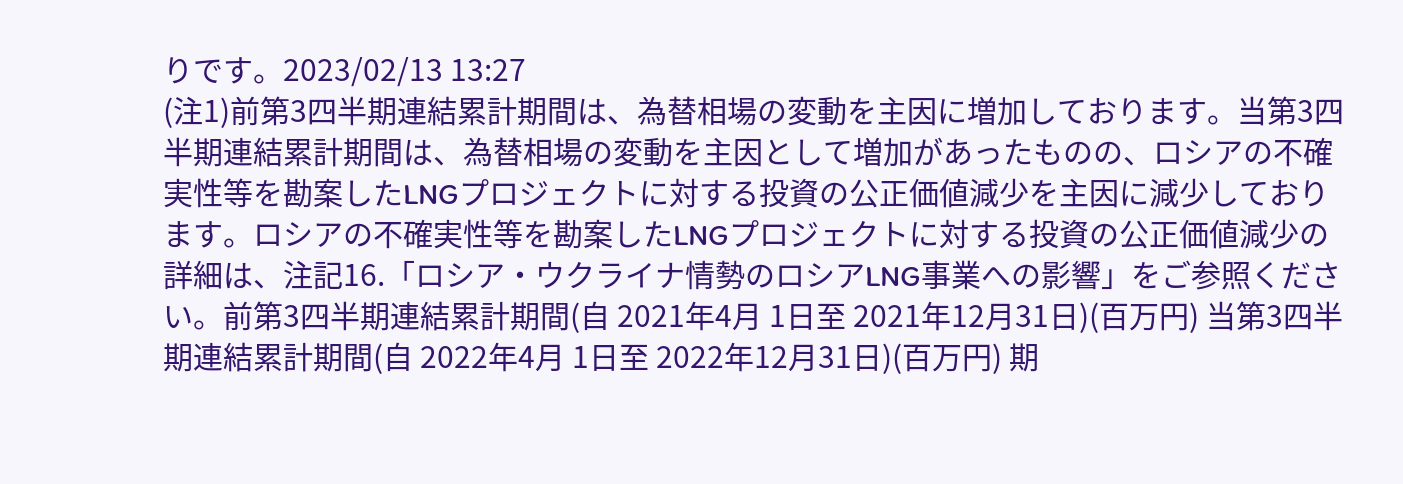りです。2023/02/13 13:27
(注1)前第3四半期連結累計期間は、為替相場の変動を主因に増加しております。当第3四半期連結累計期間は、為替相場の変動を主因として増加があったものの、ロシアの不確実性等を勘案したLNGプロジェクトに対する投資の公正価値減少を主因に減少しております。ロシアの不確実性等を勘案したLNGプロジェクトに対する投資の公正価値減少の詳細は、注記16.「ロシア・ウクライナ情勢のロシアLNG事業への影響」をご参照ください。前第3四半期連結累計期間(自 2021年4月 1日至 2021年12月31日)(百万円) 当第3四半期連結累計期間(自 2022年4月 1日至 2022年12月31日)(百万円) 期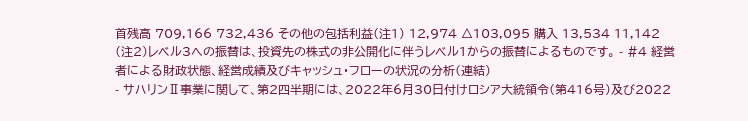首残高 709,166 732,436 その他の包括利益(注1) 12,974 △103,095 購入 13,534 11,142
(注2)レベル3への振替は、投資先の株式の非公開化に伴うレベル1からの振替によるものです。 - #4 経営者による財政状態、経営成績及びキャッシュ・フローの状況の分析(連結)
- サハリンⅡ事業に関して、第2四半期には、2022年6月30日付けロシア大統領令(第416号)及び2022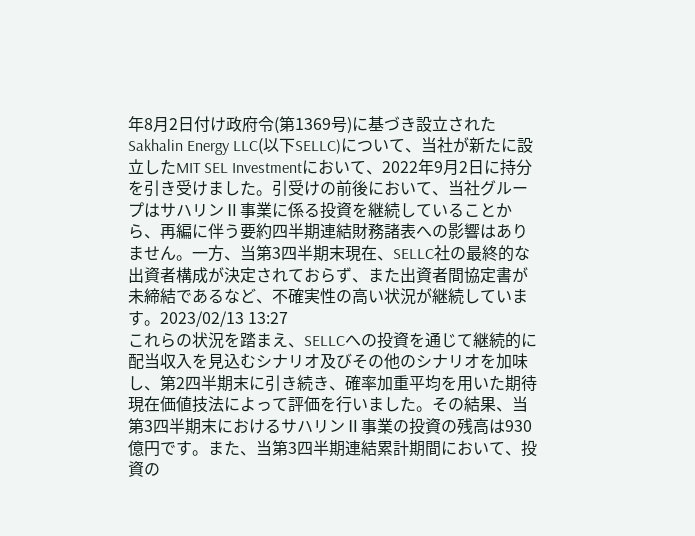年8月2日付け政府令(第1369号)に基づき設立されたSakhalin Energy LLC(以下SELLC)について、当社が新たに設立したMIT SEL Investmentにおいて、2022年9月2日に持分を引き受けました。引受けの前後において、当社グループはサハリンⅡ事業に係る投資を継続していることから、再編に伴う要約四半期連結財務諸表への影響はありません。一方、当第3四半期末現在、SELLC社の最終的な出資者構成が決定されておらず、また出資者間協定書が未締結であるなど、不確実性の高い状況が継続しています。2023/02/13 13:27
これらの状況を踏まえ、SELLCへの投資を通じて継続的に配当収入を見込むシナリオ及びその他のシナリオを加味し、第2四半期末に引き続き、確率加重平均を用いた期待現在価値技法によって評価を行いました。その結果、当第3四半期末におけるサハリンⅡ事業の投資の残高は930億円です。また、当第3四半期連結累計期間において、投資の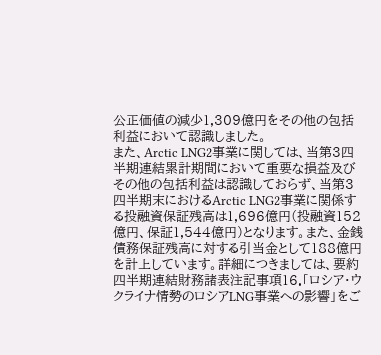公正価値の減少1,309億円をその他の包括利益において認識しました。
また、Arctic LNG2事業に関しては、当第3四半期連結累計期間において重要な損益及びその他の包括利益は認識しておらず、当第3四半期末におけるArctic LNG2事業に関係する投融資保証残高は1,696億円(投融資152億円、保証1,544億円)となります。また、金銭債務保証残高に対する引当金として188億円を計上しています。詳細につきましては、要約四半期連結財務諸表注記事項16.「ロシア・ウクライナ情勢のロシアLNG事業への影響」をご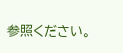参照ください。